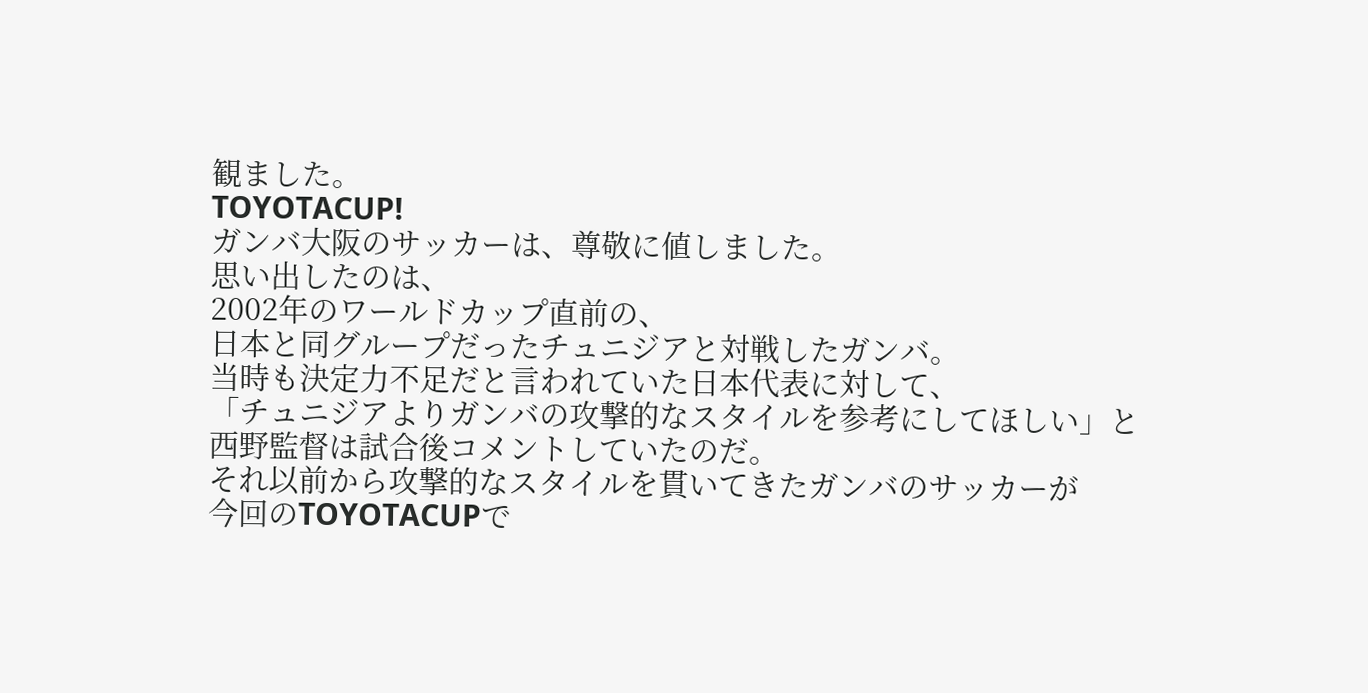観ました。
TOYOTACUP!
ガンバ大阪のサッカーは、尊敬に値しました。
思い出したのは、
2002年のワールドカップ直前の、
日本と同グループだったチュニジアと対戦したガンバ。
当時も決定力不足だと言われていた日本代表に対して、
「チュニジアよりガンバの攻撃的なスタイルを参考にしてほしい」と
西野監督は試合後コメントしていたのだ。
それ以前から攻撃的なスタイルを貫いてきたガンバのサッカーが
今回のTOYOTACUPで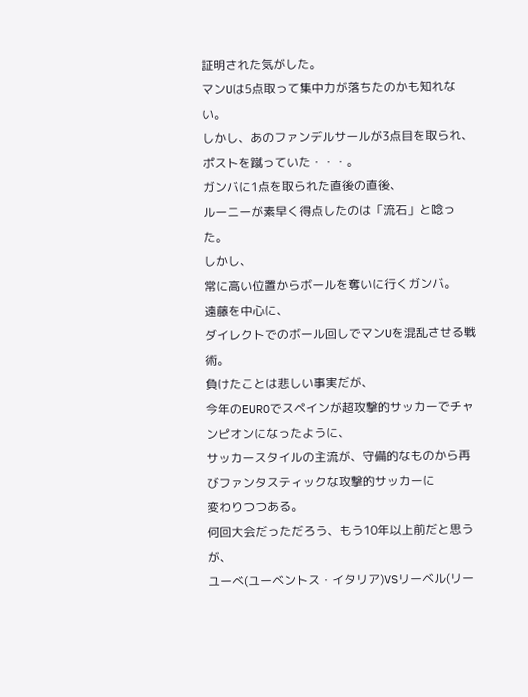証明された気がした。
マンUは5点取って集中力が落ちたのかも知れない。
しかし、あのファンデルサールが3点目を取られ、ポストを蹴っていた・・・。
ガンバに1点を取られた直後の直後、
ルーニーが素早く得点したのは「流石」と唸った。
しかし、
常に高い位置からボールを奪いに行くガンバ。
遠藤を中心に、
ダイレクトでのボール回しでマンUを混乱させる戦術。
負けたことは悲しい事実だが、
今年のEUROでスペインが超攻撃的サッカーでチャンピオンになったように、
サッカースタイルの主流が、守備的なものから再びファンタスティックな攻撃的サッカーに
変わりつつある。
何回大会だっただろう、もう10年以上前だと思うが、
ユーべ(ユーベントス・イタリア)VSリーベル(リー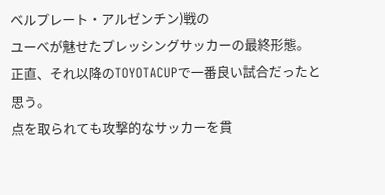ベルプレート・アルゼンチン)戦の
ユーべが魅せたプレッシングサッカーの最終形態。
正直、それ以降のTOYOTACUPで一番良い試合だったと思う。
点を取られても攻撃的なサッカーを貫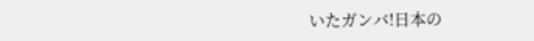いたガンバ!日本の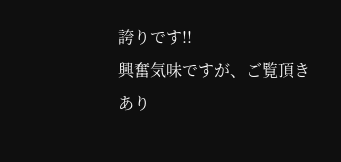誇りです!!
興奮気味ですが、ご覧頂きあり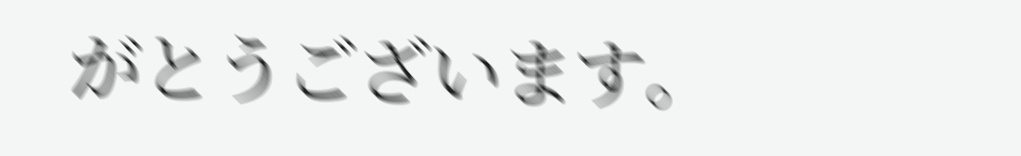がとうございます。